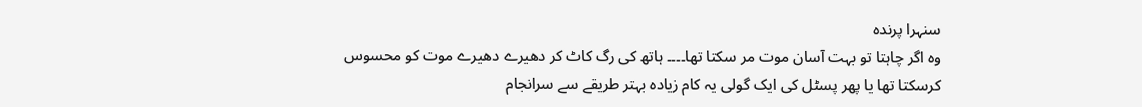سنہرا پرندہ
وہ اگر چاہتا تو بہت آسان موت مر سکتا تھا۔۔۔۔ ہاتھ کی رگ کاٹ کر دھیرے دھیرے موت کو محسوس کرسکتا تھا یا پھر پسٹل کی ایک گولی یہ کام زیادہ بہتر طریقے سے سرانجام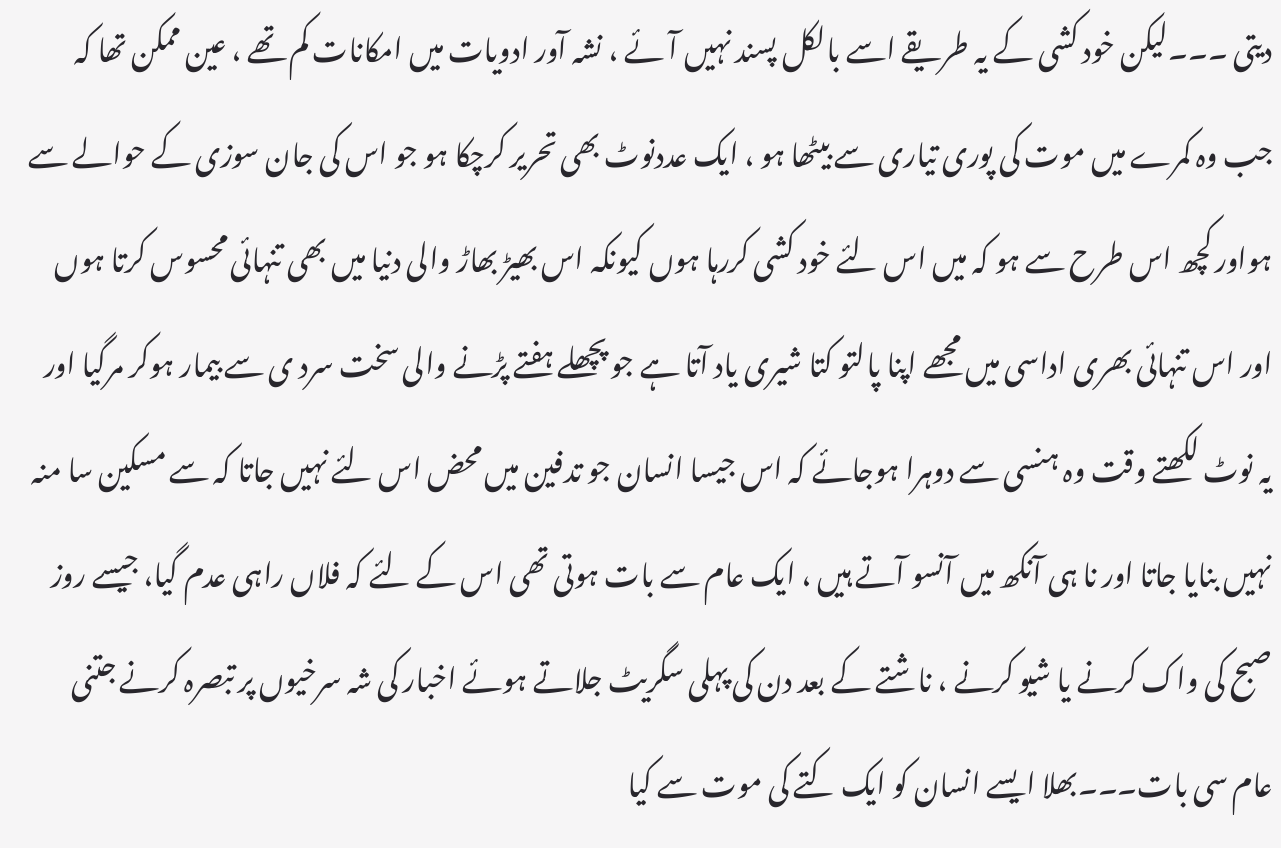دیتی ۔۔۔لیکن خود کشی کے یہ طریقے اسے بالکل پسند نہیں آئے ، نشہ آور ادویات میں امکانات کم تھے ، عین ممکن تھا کہ جب وہ کمرے میں موت کی پوری تیاری سے بیٹھا ہو ، ایک عددنوٹ بھی تحریر کرچکا ہو جو اس کی جان سوزی کے حوالے سے ہواور کچھ اس طرح سے ہو کہ میں اس لئے خود کشی کررہا ہوں کیونکہ اس بھیڑ بھاڑ والی دنیا میں بھی تنہائی محسوس کرتا ہوں اور اس تنہائی بھری اداسی میں مجھے اپنا پالتو کتا شیری یاد آتا ہے جو پچھلے ہفتے پڑنے والی سخت سرد ی سے بیمار ہوکر مرگیا اور یہ نوٹ لکھتے وقت وہ ہنسی سے دوہرا ہوجائے کہ اس جیسا انسان جو تدفین میں محض اس لئے نہیں جاتا کہ سے مسکین سا منہ نہیں بنایا جاتا اور نا ہی آنکھ میں آنسو آتے ہیں ، ایک عام سے بات ہوتی تھی اس کے لئے کہ فلاں راہی عدم گیا، جیسے روز صبح کی واک کرنے یا شیو کرنے ، ناشتے کے بعد دن کی پہلی سگریٹ جلاتے ہوئے اخبار کی شہ سرخیوں پر تبصرہ کرنے جتنی عام سی بات۔۔۔بھلا ایسے انسان کو ایک کتے کی موت سے کیا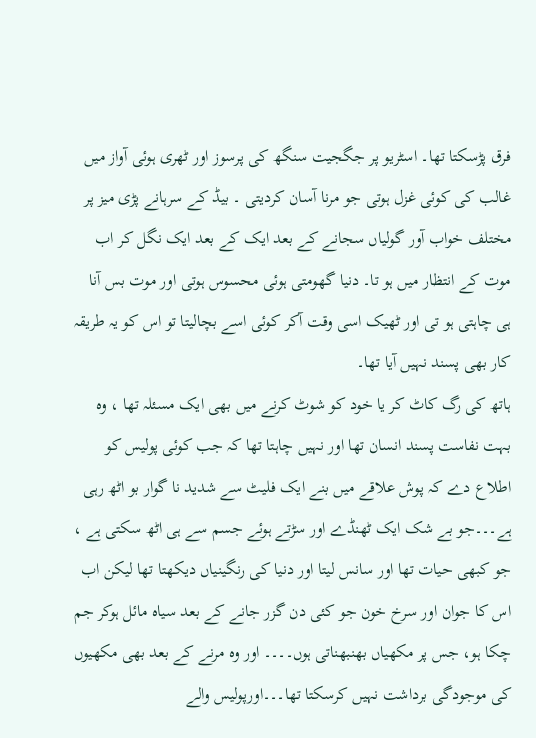فرق پڑسکتا تھا۔ اسٹریو پر جگجیت سنگھ کی پرسوز اور ٹھری ہوئی آواز میں غالب کی کوئی غزل ہوتی جو مرنا آسان کردیتی ۔ بیڈ کے سرہانے پڑی میز پر مختلف خواب آور گولیاں سجانے کے بعد ایک کے بعد ایک نگل کر اب موت کے انتظار میں ہو تا۔ دنیا گھومتی ہوئی محسوس ہوتی اور موت بس آنا ہی چاہتی ہو تی اور ٹھیک اسی وقت آکر کوئی اسے بچالیتا تو اس کو یہ طریقہ کار بھی پسند نہیں آیا تھا۔
ہاتھ کی رگ کاٹ کر یا خود کو شوٹ کرنے میں بھی ایک مسئلہ تھا ، وہ بہت نفاست پسند انسان تھا اور نہیں چاہتا تھا کہ جب کوئی پولیس کو اطلاع دے کہ پوش علاقے میں بنے ایک فلیٹ سے شدید نا گوار بو اٹھ رہی ہے۔۔۔جو بے شک ایک ٹھنڈے اور سڑتے ہوئے جسم سے ہی اٹھ سکتی ہے ، جو کبھی حیات تھا اور سانس لیتا اور دنیا کی رنگینیاں دیکھتا تھا لیکن اب اس کا جوان اور سرخ خون جو کئی دن گزر جانے کے بعد سیاہ مائل ہوکر جم چکا ہو، جس پر مکھیاں بھنبھناتی ہوں۔۔۔۔ اور وہ مرنے کے بعد بھی مکھیوں کی موجودگی برداشت نہیں کرسکتا تھا۔۔۔اورپولیس والے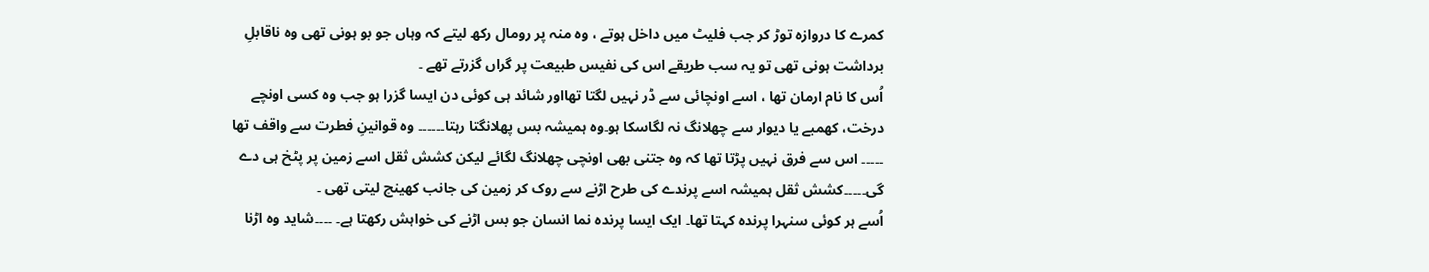کمرے کا دروازہ توڑ کر جب فلیٹ میں داخل ہوتے ، وہ منہ پر رومال رکھ لیتے کہ وہاں جو بو ہونی تھی وہ ناقابلِ برداشت ہونی تھی تو یہ سب طریقے اس کی نفیس طبیعت پر گراں گزرتے تھے ۔
اُس کا نام ارمان تھا ، اسے اونچائی سے ڈر نہیں لگتا تھااور شائد ہی کوئی دن ایسا گزرا ہو جب وہ کسی اونچے درخت، کھمبے یا دیوار سے چھلانگ نہ لگاسکا ہو۔وہ ہمیشہ بس پھلانگتا رہتا۔۔۔۔۔۔ وہ قوانینِ فطرت سے واقف تھا ۔۔۔۔۔ اس سے فرق نہیں پڑتا تھا کہ وہ جتنی بھی اونچی چھلانگ لگائے لیکن کشش ثقل اسے زمین پر پٹخ ہی دے گی۔۔۔۔۔کشش ثقل ہمیشہ اسے پرندے کی طرح اڑنے سے روک کر زمین کی جانب کھینچ لیتی تھی ۔
اُسے ہر کوئی سنہرا پرندہ کہتا تھا۔ ایک ایسا پرندہ نما انسان جو بس اڑنے کی خواہش رکھتا ہے۔ ۔۔۔۔شاید وہ اڑنا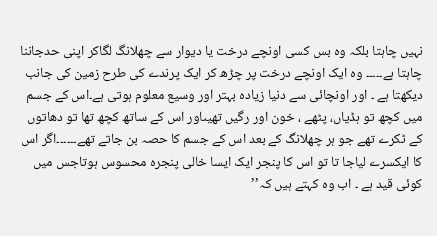نہیں چاہتا بلکہ وہ بس کسی اونچے درخت یا دیوار سے چھلانگ لگاکر اپنی حدجاننا چاہتا ہے۔۔۔۔۔ وہ ایک اونچے درخت پر چڑھ کر ایک پرندے کی طرح زمین کی جانب دیکھتا ہے ۔ اور اونچائی سے دنیا زیادہ بہتر اور وسیع معلوم ہوتی ہے۔اس کے جسم میں کچھ تو ہڈیاں، پٹھے ، خون اور رگیں تھیںاور اس کے ساتھ کچھ تھا تو دھاتوں کے ٹکرے تھے جو ہر چھلانگ کے بعد اس کے جسم کا حصہ بن جاتے تھے۔۔۔۔۔۔اگر اس کا ایکسرے لیاجا تا تو اس کا پنجر ایک ایسا خالی پنجرہ محسوس ہوتاجس میں کوئی قید ہے ۔ اب وہ کہتے ہیں کہ’’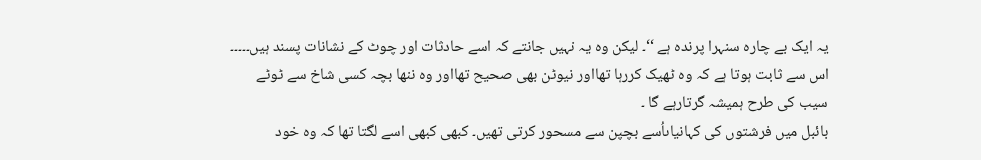یہ ایک بے چارہ سنہرا پرندہ ہے ‘‘۔ لیکن وہ یہ نہیں جانتے کہ اسے حادثات اور چوٹ کے نشانات پسند ہیں۔۔۔۔۔ اس سے ثابت ہوتا ہے کہ وہ ٹھیک کررہا تھااور نیوٹن بھی صحیح تھااور وہ ننھا بچہ کسی شاخ سے ٹوٹے سیب کی طرح ہمیشہ گرتارہے گا ۔
بائبل میں فرشتوں کی کہانیاںاُسے بچپن سے مسحور کرتی تھیں۔ کبھی کبھی اسے لگتا تھا کہ وہ خود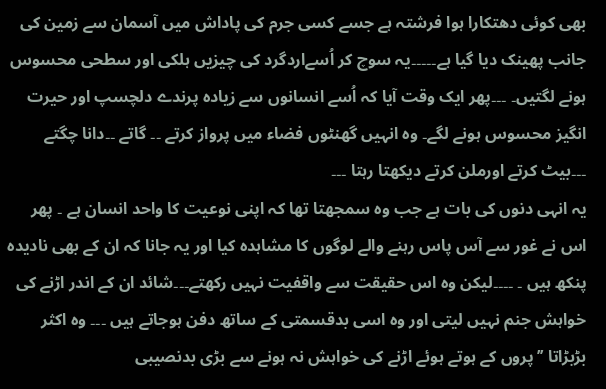بھی کوئی دھتکارا ہوا فرشتہ ہے جسے کسی جرم کی پاداش میں آسمان سے زمین کی جانب پھینک دیا گیا ہے۔۔۔۔۔یہ سوچ کر اُسےاردگرد کی چیزیں ہلکی اور سطحی محسوس ہونے لگتیں۔ ۔۔۔پھر ایک وقت آیا کہ اُسے انسانوں سے زیادہ پرندے دلچسپ اور حیرت انگیز محسوس ہونے لگے۔ وہ انہیں گھنٹوں فضاء میں پرواز کرتے ۔۔ گاتے ۔۔دانا چگتے ۔۔۔بیٹ کرتے اورملن کرتے دیکھتا رہتا ۔۔۔
یہ انہی دنوں کی بات ہے جب وہ سمجھتا تھا کہ اپنی نوعیت کا واحد انسان ہے ۔ پھر اس نے غور سے آس پاس رہنے والے لوگوں کا مشاہدہ کیا اور یہ جانا کہ ان کے بھی نادیدہ پنکھ ہیں ۔ ۔۔۔۔لیکن وہ اس حقیقت سے واقفیت نہیں رکھتے۔۔۔شائد ان کے اندر اڑنے کی خواہش جنم نہیں لیتی اور وہ اسی بدقسمتی کے ساتھ دفن ہوجاتے ہیں ۔۔۔ وہ اکثر بڑبڑاتا ’’ پروں کے ہوتے ہوئے اڑنے کی خواہش نہ ہونے سے بڑی بدنصیبی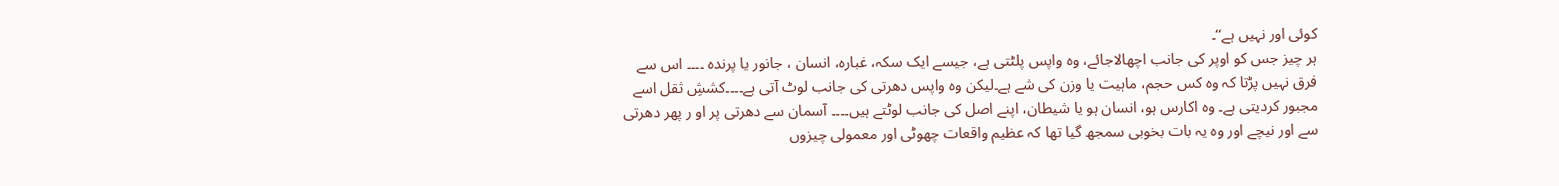کوئی اور نہیں ہے‘‘۔
ہر چیز جس کو اوپر کی جانب اچھالاجائے، وہ واپس پلٹتی ہے، جیسے ایک سکہ، غبارہ، انسان ، جانور یا پرندہ ۔۔۔۔ اس سے فرق نہیں پڑتا کہ وہ کس حجم، ماہیت یا وزن کی شے ہے۔لیکن وہ واپس دھرتی کی جانب لوٹ آتی ہے۔۔۔۔کششِ ثقل اسے مجبور کردیتی ہے۔ وہ اکارس ہو، انسان ہو یا شیطان، اپنے اصل کی جانب لوٹتے ہیں۔۔۔۔ آسمان سے دھرتی پر او ر پھر دھرتی سے اور نیچے اور وہ یہ بات بخوبی سمجھ گیا تھا کہ عظیم واقعات چھوٹی اور معمولی چیزوں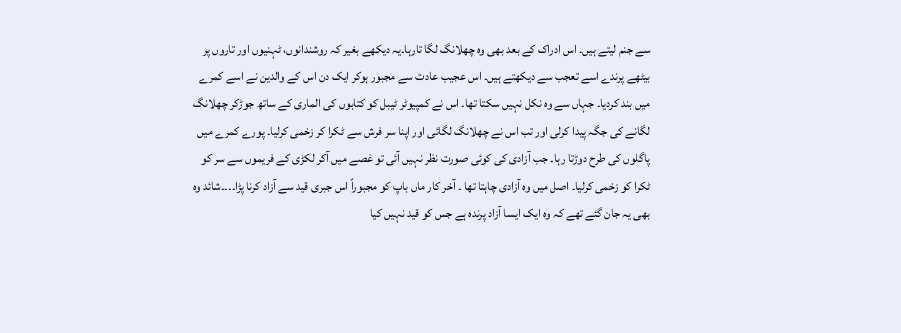سے جنم لیتے ہیں۔ اس ادراک کے بعد بھی وہ چھلانگ لگا تارہا۔یہ دیکھے بغیر کہ روشندانوں، ٹہنیوں اور تاروں پر بیٹھے پرندے اسے تعجب سے دیکھتے ہیں۔ اس عجیب عادت سے مجبور ہوکر ایک دن اس کے والدین نے اسے کمرے میں بند کردیا۔ جہاں سے وہ نکل نہیں سکتا تھا۔ اس نے کمپیوٹر ٹیبل کو کتابوں کی الماری کے ساتھ جوڑکر چھلانگ لگانے کی جگہ پیدا کرلی اور تب اس نے چھلانگ لگائی اور اپنا سر فرش سے ٹکرا کر زخمی کرلیا۔ پورے کمرے میں پاگلوں کی طرح دوڑتا رہا۔ جب آزادی کی کوئی صورت نظر نہیں آئی تو غصے میں آکر لکڑی کے فریموں سے سر کو ٹکرا کو زخمی کرلیا۔ اصل میں وہ آزادی چاہتا تھا ۔ آخر کار ماں باپ کو مجبوراً اس جبری قید سے آزاد کرنا پڑا۔۔۔۔شائد وہ بھی یہ جان گئے تھے کہ وہ ایک ایسا آزاد پرندہ ہے جس کو قید نہیں کیا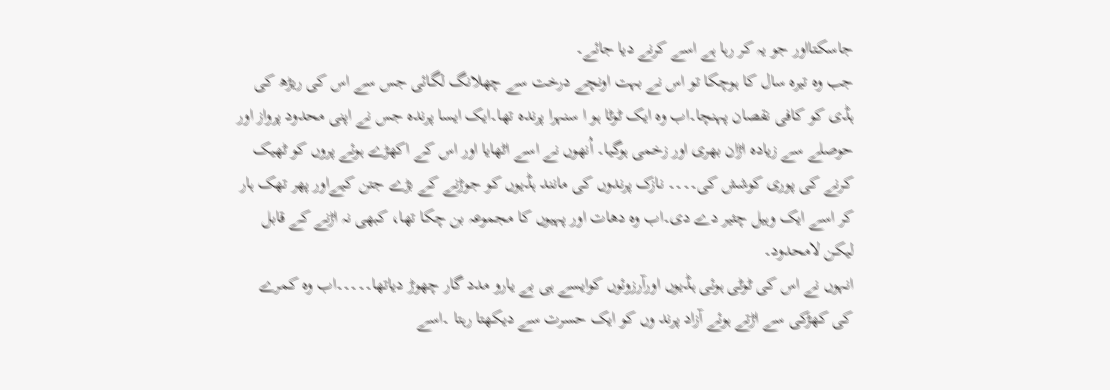جاسکتااور جو یہ کر رہا ہے اسے کرنے دیا جائے۔
جب وہ تیرہ سال کا ہوچکا تو اس نے بہت اونچے درخت سے چھلانگ لگائی جس سے اس کی ریڑھ کی ہڈی کو کافی نقصان پہنچا۔اب وہ ایک ٹوٹا ہو ا سنہرا پرندہ تھا۔ایک ایسا پرندہ جس نے اپنی محدود پرواز اور حوصلے سے زیادہ اڑان بھری اور زخمی ہوگیا۔ اُنھوں نے اسے اٹھایا اور اس کے اکھڑے ہوئے پروں کو ٹھیک کرنے کی پوری کوشش کی۔۔۔۔ نازک پرندوں کی مانند ہڈیوں کو جوڑنے کے بڑے جتن کیےاور پھر تھک ہار کر اسے ایک وہیل چئیر دے دی۔اب وہ دھات اور پہیوں کا مجموعہ بن چکا تھا، کبھی نہ اڑنے کے قابل لیکن لامحدود۔
انہوں نے اس کی ٹوٹی ہوئی ہڈیوں اورآرزوئوں کوایسے ہی بے یارو مدد گار چھوڑ دیاتھا۔۔۔۔۔اب وہ کمرے کی کھڑکی سے اڑتے ہوئے آزاد پرند وں کو ایک حسرت سے دیکھتا رہتا ۔اسے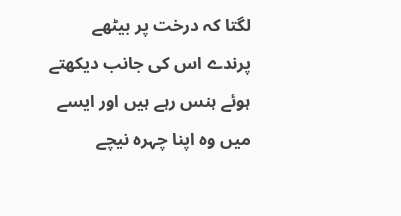لگتا کہ درخت پر بیٹھے پرندے اس کی جانب دیکھتے ہوئے ہنس رہے ہیں اور ایسے میں وہ اپنا چہرہ نیچے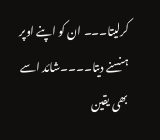کرلیتا۔۔۔ ان کو اپنے اوپر ہنسنے دیتا۔۔۔۔شائد اسے بھی یقین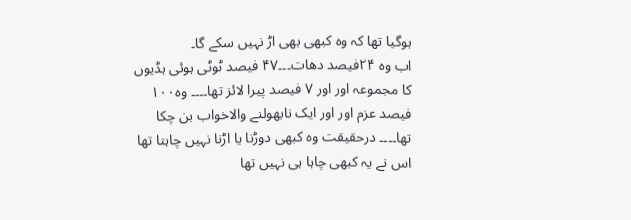ہوگیا تھا کہ وہ کبھی بھی اڑ نہیں سکے گا۔
اب وہ ۲۴فیصد دھات۔۔۔۴۷ فیصد ٹوٹی ہوئی ہڈیوں کا مجموعہ اور اور ۷ فیصد پیرا لائز تھا۔۔۔۔ وہ۱۰۰ فیصد عزم اور اور ایک نابھولنے والاخواب بن چکا تھا۔۔۔۔ درحقیقت وہ کبھی دوڑنا یا اڑنا نہیں چاہتا تھا اس نے یہ کبھی چاہا ہی نہیں تھا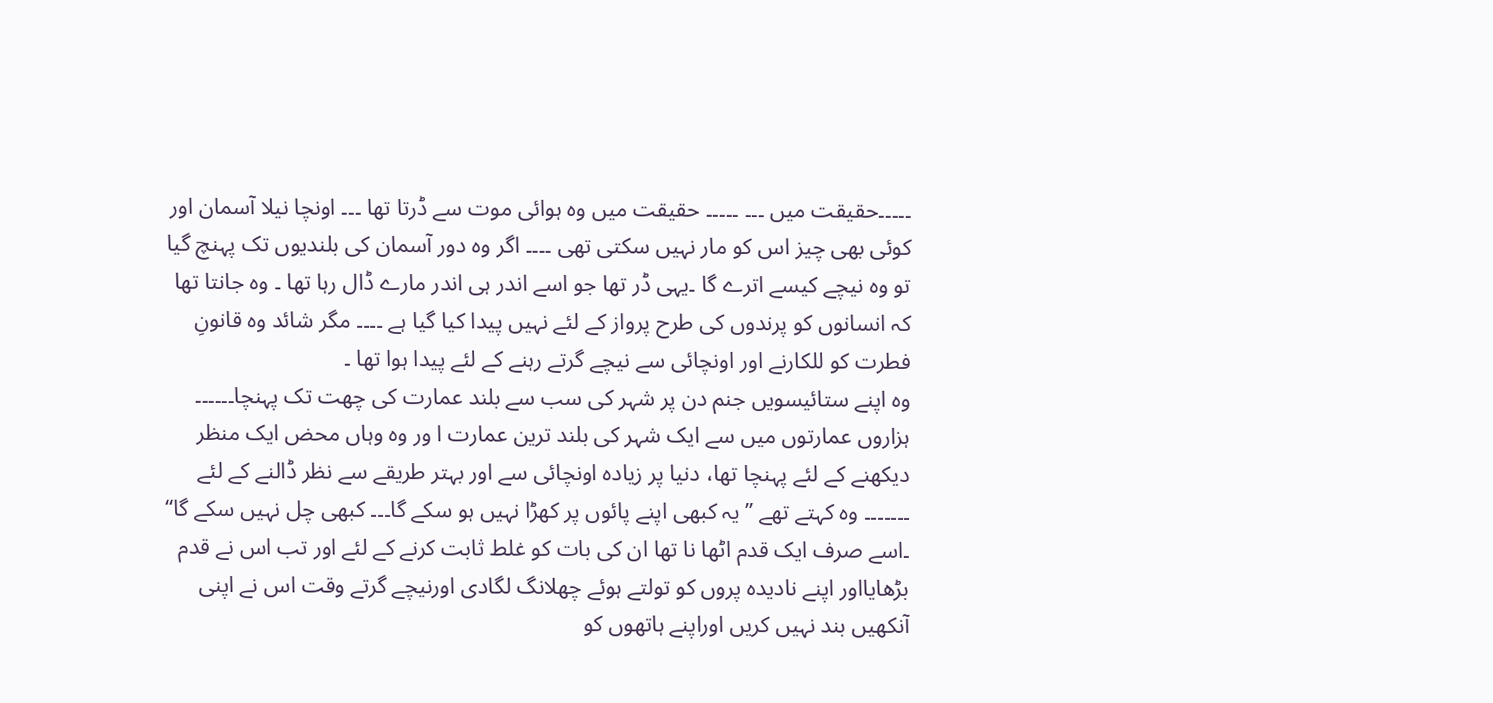۔۔۔۔۔حقیقت میں ۔۔۔ ۔۔۔۔۔ حقیقت میں وہ ہوائی موت سے ڈرتا تھا ۔۔۔ اونچا نیلا آسمان اور کوئی بھی چیز اس کو مار نہیں سکتی تھی ۔۔۔۔ اگر وہ دور آسمان کی بلندیوں تک پہنچ گیا تو وہ نیچے کیسے اترے گا ۔یہی ڈر تھا جو اسے اندر ہی اندر مارے ڈال رہا تھا ۔ وہ جانتا تھا کہ انسانوں کو پرندوں کی طرح پرواز کے لئے نہیں پیدا کیا گیا ہے ۔۔۔۔ مگر شائد وہ قانونِ فطرت کو للکارنے اور اونچائی سے نیچے گرتے رہنے کے لئے پیدا ہوا تھا ۔
وہ اپنے ستائیسویں جنم دن پر شہر کی سب سے بلند عمارت کی چھت تک پہنچا۔۔۔۔۔۔ ہزاروں عمارتوں میں سے ایک شہر کی بلند ترین عمارت ا ور وہ وہاں محض ایک منظر دیکھنے کے لئے پہنچا تھا، دنیا پر زیادہ اونچائی سے اور بہتر طریقے سے نظر ڈالنے کے لئے ۔۔۔۔۔۔۔ وہ کہتے تھے ’’یہ کبھی اپنے پائوں پر کھڑا نہیں ہو سکے گا۔۔۔ کبھی چل نہیں سکے گا‘‘ ۔اسے صرف ایک قدم اٹھا نا تھا ان کی بات کو غلط ثابت کرنے کے لئے اور تب اس نے قدم بڑھایااور اپنے نادیدہ پروں کو تولتے ہوئے چھلانگ لگادی اورنیچے گرتے وقت اس نے اپنی آنکھیں بند نہیں کریں اوراپنے ہاتھوں کو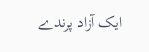ایک آزاد پرندے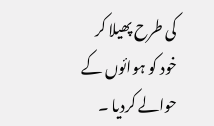کی طرح پھیلا کر خود کو ہوائوں کے حوالے کردیا ۔